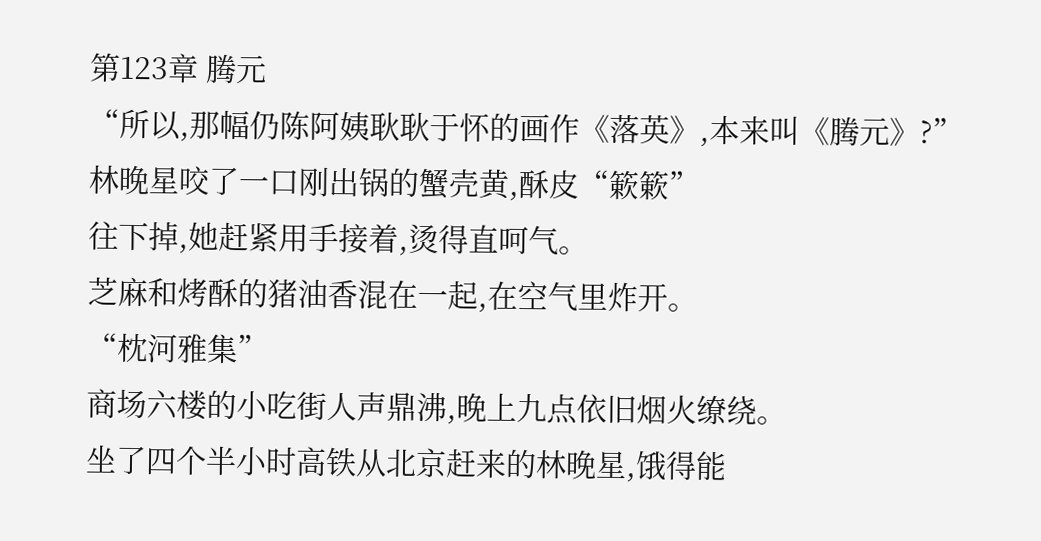第123章 腾元
“所以,那幅仍陈阿姨耿耿于怀的画作《落英》,本来叫《腾元》?”
林晚星咬了一口刚出锅的蟹壳黄,酥皮“簌簌”
往下掉,她赶紧用手接着,烫得直呵气。
芝麻和烤酥的猪油香混在一起,在空气里炸开。
“枕河雅集”
商场六楼的小吃街人声鼎沸,晚上九点依旧烟火缭绕。
坐了四个半小时高铁从北京赶来的林晚星,饿得能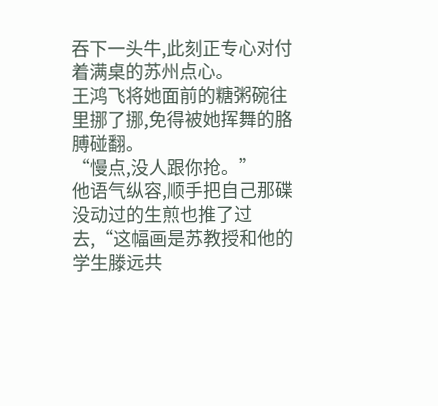吞下一头牛,此刻正专心对付着满桌的苏州点心。
王鸿飞将她面前的糖粥碗往里挪了挪,免得被她挥舞的胳膊碰翻。
“慢点,没人跟你抢。”
他语气纵容,顺手把自己那碟没动过的生煎也推了过去,“这幅画是苏教授和他的学生滕远共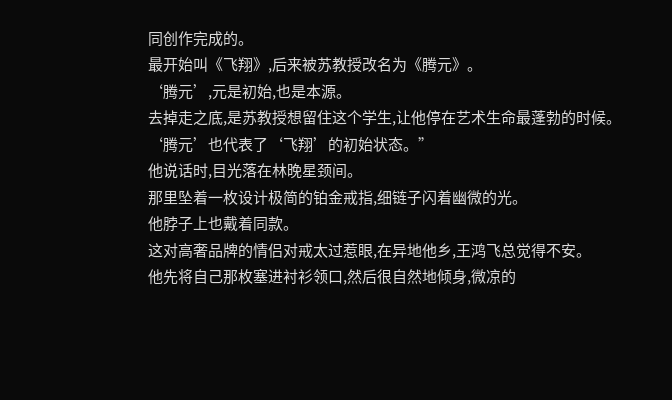同创作完成的。
最开始叫《飞翔》,后来被苏教授改名为《腾元》。
‘腾元’,元是初始,也是本源。
去掉走之底,是苏教授想留住这个学生,让他停在艺术生命最蓬勃的时候。
‘腾元’也代表了‘飞翔’的初始状态。”
他说话时,目光落在林晚星颈间。
那里坠着一枚设计极简的铂金戒指,细链子闪着幽微的光。
他脖子上也戴着同款。
这对高奢品牌的情侣对戒太过惹眼,在异地他乡,王鸿飞总觉得不安。
他先将自己那枚塞进衬衫领口,然后很自然地倾身,微凉的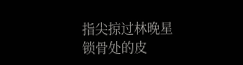指尖掠过林晚星锁骨处的皮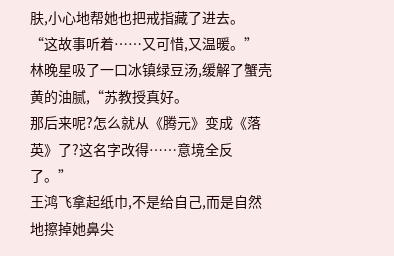肤,小心地帮她也把戒指藏了进去。
“这故事听着……又可惜,又温暖。”
林晚星吸了一口冰镇绿豆汤,缓解了蟹壳黄的油腻,“苏教授真好。
那后来呢?怎么就从《腾元》变成《落英》了?这名字改得……意境全反了。”
王鸿飞拿起纸巾,不是给自己,而是自然地擦掉她鼻尖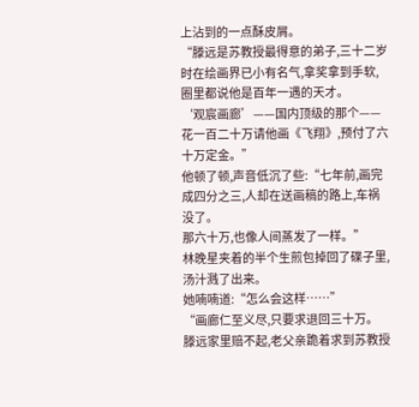上沾到的一点酥皮屑。
“滕远是苏教授最得意的弟子,三十二岁时在绘画界已小有名气,拿奖拿到手软,圈里都说他是百年一遇的天才。
‘观宸画廊’——国内顶级的那个——花一百二十万请他画《飞翔》,预付了六十万定金。”
他顿了顿,声音低沉了些:“七年前,画完成四分之三,人却在送画稿的路上,车祸没了。
那六十万,也像人间蒸发了一样。”
林晚星夹着的半个生煎包掉回了碟子里,汤汁溅了出来。
她喃喃道:“怎么会这样……”
“画廊仁至义尽,只要求退回三十万。
滕远家里赔不起,老父亲跪着求到苏教授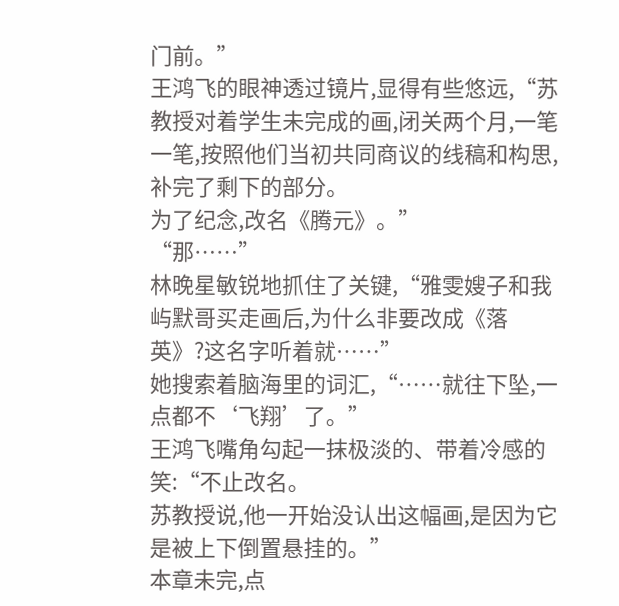门前。”
王鸿飞的眼神透过镜片,显得有些悠远,“苏教授对着学生未完成的画,闭关两个月,一笔一笔,按照他们当初共同商议的线稿和构思,补完了剩下的部分。
为了纪念,改名《腾元》。”
“那……”
林晚星敏锐地抓住了关键,“雅雯嫂子和我屿默哥买走画后,为什么非要改成《落英》?这名字听着就……”
她搜索着脑海里的词汇,“……就往下坠,一点都不‘飞翔’了。”
王鸿飞嘴角勾起一抹极淡的、带着冷感的笑:“不止改名。
苏教授说,他一开始没认出这幅画,是因为它是被上下倒置悬挂的。”
本章未完,点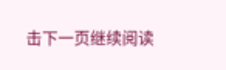击下一页继续阅读